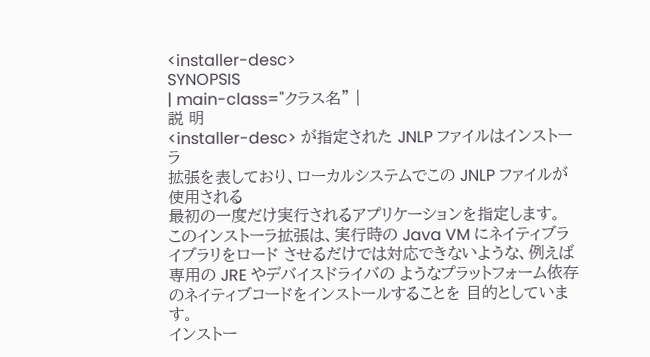<installer-desc>
SYNOPSIS
| main-class="クラス名" |
説 明
<installer-desc> が指定された JNLP ファイルはインストーラ
拡張を表しており、ローカルシステムでこの JNLP ファイルが使用される
最初の一度だけ実行されるアプリケーションを指定します。
このインストーラ拡張は、実行時の Java VM にネイティブライブラリをロード させるだけでは対応できないような、例えば専用の JRE やデバイスドライバの ようなプラットフォーム依存のネイティブコードをインストールすることを 目的としています。
インストー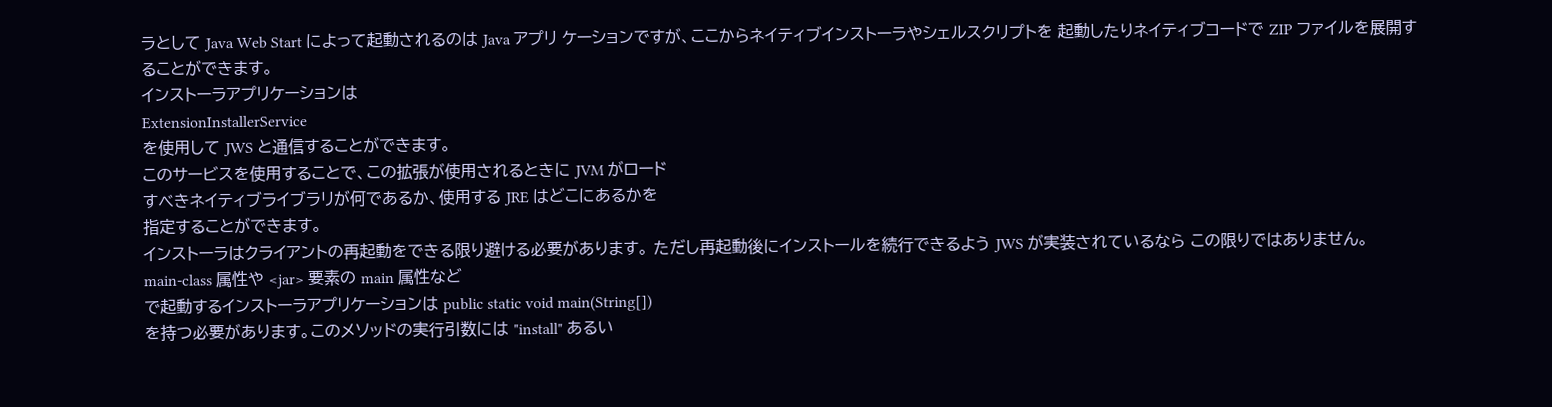ラとして Java Web Start によって起動されるのは Java アプリ ケーションですが、ここからネイティブインストーラやシェルスクリプトを 起動したりネイティブコードで ZIP ファイルを展開することができます。
インストーラアプリケーションは
ExtensionInstallerService
を使用して JWS と通信することができます。
このサービスを使用することで、この拡張が使用されるときに JVM がロード
すべきネイティブライブラリが何であるか、使用する JRE はどこにあるかを
指定することができます。
インストーラはクライアントの再起動をできる限り避ける必要があります。 ただし再起動後にインストールを続行できるよう JWS が実装されているなら この限りではありません。
main-class 属性や <jar> 要素の main 属性など
で起動するインストーラアプリケーションは public static void main(String[])
を持つ必要があります。このメソッドの実行引数には "install" あるい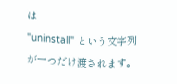は
"uninstall" という文字列が一つだけ渡されます。